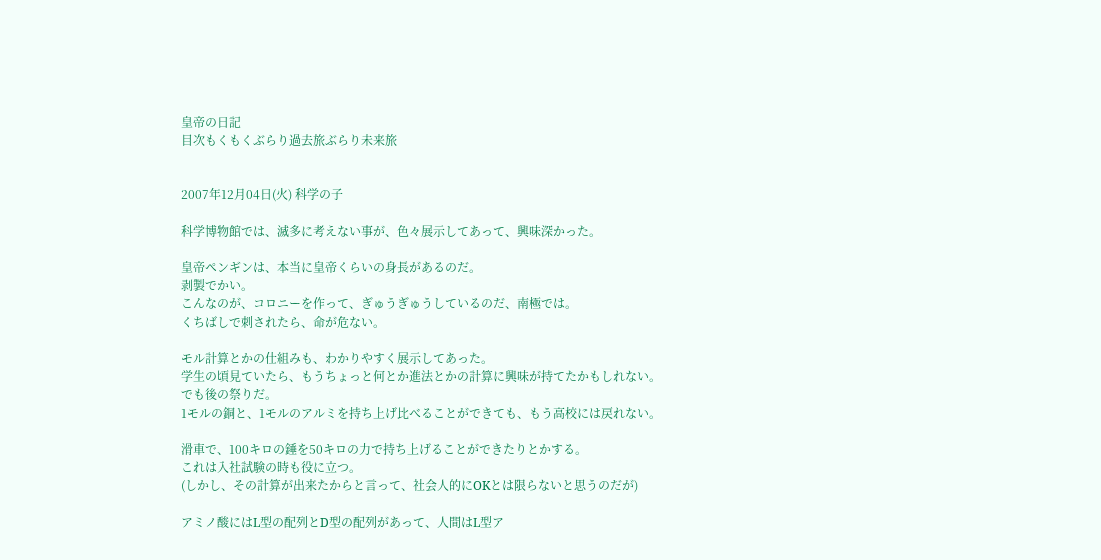皇帝の日記
目次もくもくぶらり過去旅ぶらり未来旅


2007年12月04日(火) 科学の子

科学博物館では、滅多に考えない事が、色々展示してあって、興味深かった。

皇帝ペンギンは、本当に皇帝くらいの身長があるのだ。
剥製でかい。
こんなのが、コロニーを作って、ぎゅうぎゅうしているのだ、南極では。
くちばしで刺されたら、命が危ない。

モル計算とかの仕組みも、わかりやすく展示してあった。
学生の頃見ていたら、もうちょっと何とか進法とかの計算に興味が持てたかもしれない。
でも後の祭りだ。
1モルの銅と、1モルのアルミを持ち上げ比べることができても、もう高校には戻れない。

滑車で、100キロの錘を50キロの力で持ち上げることができたりとかする。
これは入社試験の時も役に立つ。
(しかし、その計算が出来たからと言って、社会人的にOKとは限らないと思うのだが)

アミノ酸にはL型の配列とD型の配列があって、人間はL型ア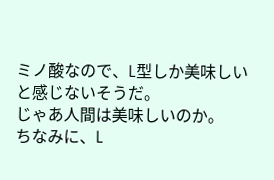ミノ酸なので、L型しか美味しいと感じないそうだ。
じゃあ人間は美味しいのか。
ちなみに、L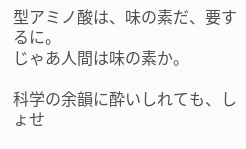型アミノ酸は、味の素だ、要するに。
じゃあ人間は味の素か。

科学の余韻に酔いしれても、しょせ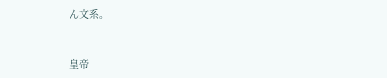ん文系。


皇帝